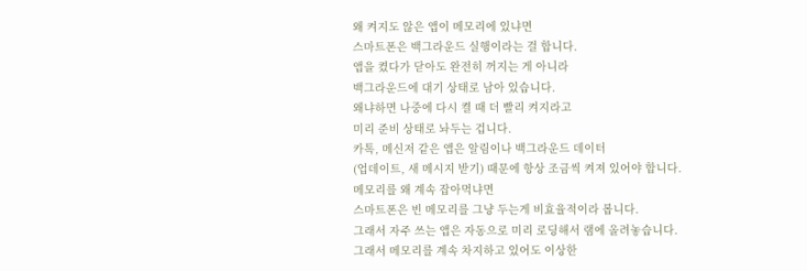왜 켜지도 않은 앱이 메모리에 있냐면
스마트폰은 백그라운드 실행이라는 걸 합니다.
앱을 켰다가 닫아도 완전히 꺼지는 게 아니라
백그라운드에 대기 상태로 남아 있습니다.
왜냐하면 나중에 다시 켤 때 더 빨리 켜지라고
미리 준비 상태로 놔두는 겁니다.
카톡, 메신저 같은 앱은 알림이나 백그라운드 데이터
(업데이트, 새 메시지 받기) 때문에 항상 조금씩 켜져 있어야 합니다.
메모리를 왜 계속 잡아먹냐면
스마트폰은 빈 메모리를 그냥 두는게 비효율적이라 봅니다.
그래서 자주 쓰는 앱은 자동으로 미리 로딩해서 램에 올려놓습니다.
그래서 메모리를 계속 차지하고 있어도 이상한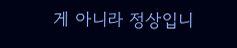게 아니라 정상입니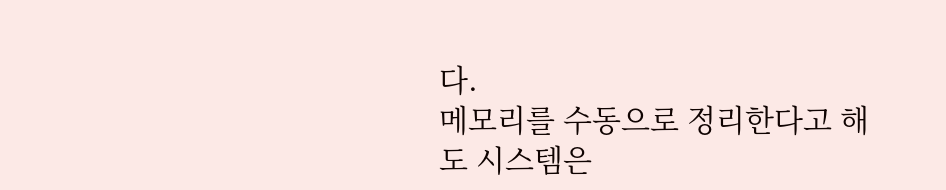다.
메모리를 수동으로 정리한다고 해도 시스템은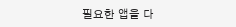필요한 앱을 다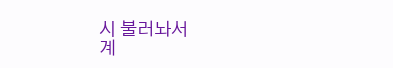시 불러놔서
계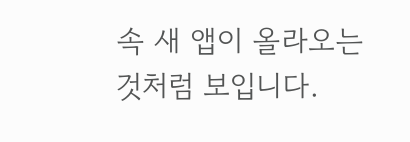속 새 앱이 올라오는 것처럼 보입니다.